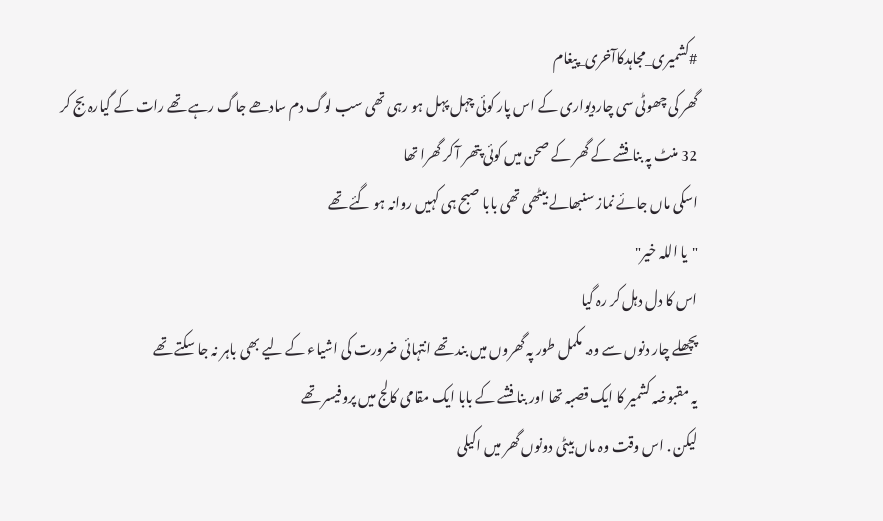#کشمیری_مجاہدکاآخری_پیغام
گھر کی چھوٹی سی چاردیواری کے اس پار کوئی چہل پہل ہو رہی تھی سب لوگ دم سادھے جاگ رہے تھے رات کے گیارہ بج کر 32 منٹ پہ بنافشے کے گھر کے صحن میں کوئی پتھر آ کر گھرا تھا
اسکی ماں جائے نماز سنبھالے بیٹھی تھی بابا صبح ہی کہیں روانہ ہو گئے تھے
"یا اللہ خیر"
اس کا دل دہل کر رہ گیا
پچھلے چار دنوں سے وہ. مکمل طور پہ گھروں میں بند تھے انتہائی ضرورت کی اشیاء کے لیے بھی باہر نہ جا سکتے تھے
یہ مقبوضہ کشمیر کا ایک قصبہ تھا اور بنافشے کے بابا ایک مقامی کالج میں پروفیسر تھے
لیکن . اس وقت وہ ماں بیٹی دونوں گھر میں اکیلی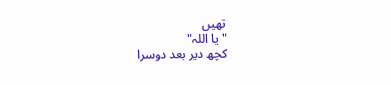تھیں
"یا اللہ"
کچھ دیر بعد دوسرا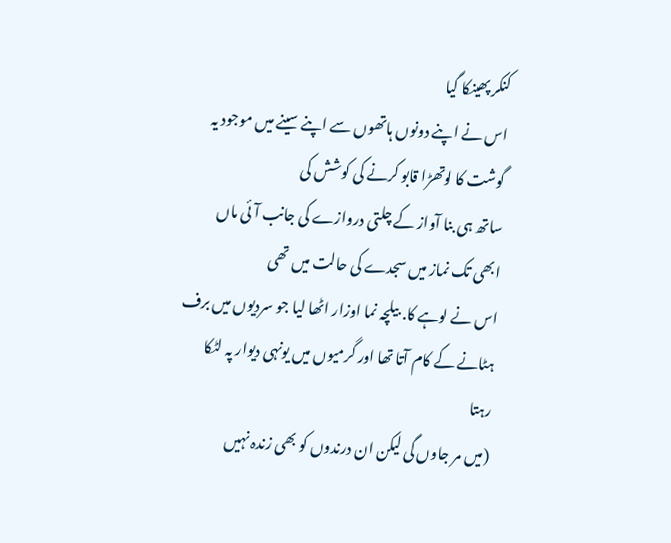کنکر پھینکا گیا
اس نے اپنے دونوں ہاتھوں سے اپنے سینے میں موجود یہ گوشت کا لوتھڑا قابو کرنے کی کوشش کی
ساتھ ہی بنا آواز کے چلتی دروازے کی جانب آئی ماں ابھی تک نماز میں سجدے کی حالت میں تھی
اس نے لوہے کا. بیلچہ نما اوزار اٹھا لیا جو سردیوں میں برف ہٹانے کے کام آتا تھا اور گرمیوں میں یونہی دیوار پہ لٹکا رہتا
(میں مر جاوں گی لیکن ان درندوں کو بھی زندہ نہیں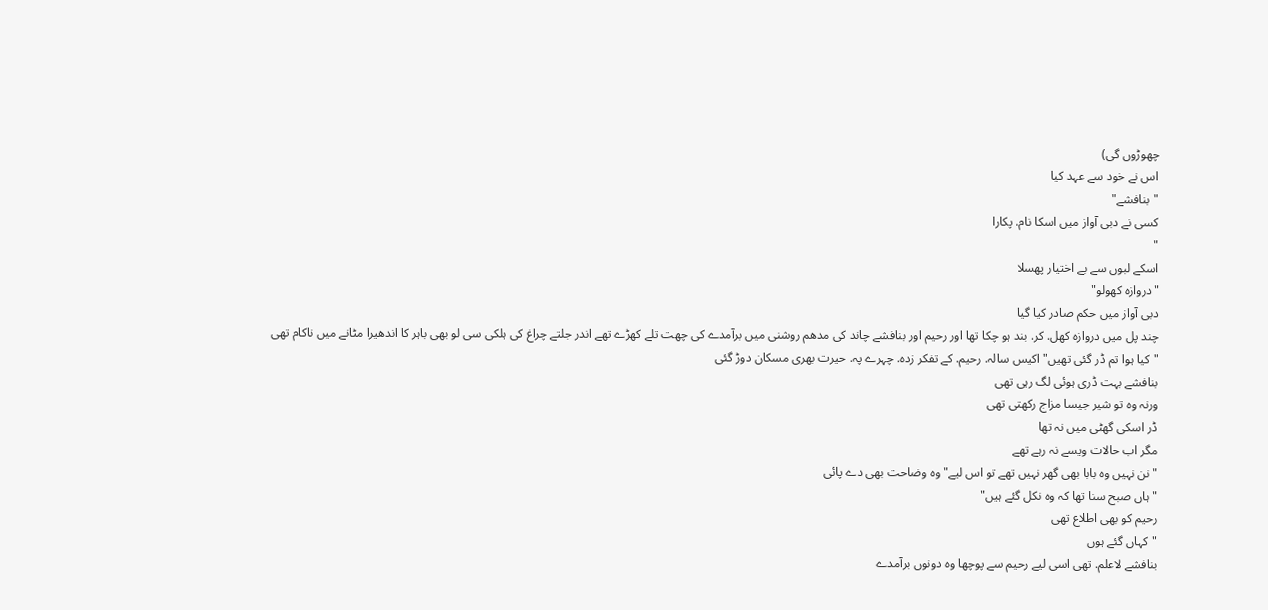چھوڑوں گی)
اس نے خود سے عہد کیا
"بنافشے"
کسی نے دبی آواز میں اسکا نام. پکارا
"
اسکے لبوں سے بے اختیار پھسلا
"دروازہ کھولو"
دبی آواز میں حکم صادر کیا گیا
چند پل میں دروازہ کھل. کر. بند ہو چکا تھا اور رحیم اور بنافشے چاند کی مدھم روشنی میں برآمدے کی چھت تلے کھڑے تھے اندر جلتے چراغ کی ہلکی سی لو بھی باہر کا اندھیرا مٹانے میں ناکام تھی
"کیا ہوا تم ڈر گئی تھیں" اکیس سالہ. رحیم. کے تفکر زدہ. چہرے پہ. حیرت بھری مسکان دوڑ گئی
بنافشے بہت ڈری ہوئی لگ رہی تھی
ورنہ وہ تو شیر جیسا مزاج رکھتی تھی
ڈر اسکی گھٹی میں نہ تھا
مگر اب حالات ویسے نہ رہے تھے
"نن نہیں وہ بابا بھی گھر نہیں تھے تو اس لیے" وہ وضاحت بھی دے پائی
" ہاں صبح سنا تھا کہ وہ نکل گئے ہیں"
رحیم کو بھی اطلاع تھی
"کہاں گئے ہوں
بنافشے لاعلم. تھی اسی لیے رحیم سے پوچھا وہ دونوں برآمدے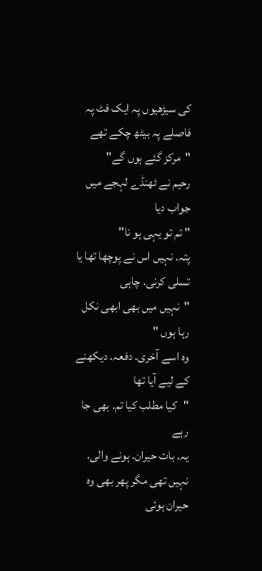کی سیڑھیوں پہ ایک فٹ پہ فاصلے پہ بیٹھ چکے تھے
"مرکز گئے ہوں گے"
رحیم نے ٹھنڈے لہجے میں جواب دیا
" تم تو یہی ہو نا"
پتہ. نہیں اس نے پوچھا تھا یا تسلی کرنی. چاہی
"نہیں میں بھی ابھی نکل رہا ہوں "
وہ اسے آخری. دفعہ. دیکھنے کے لیے آیا تھا
"کیا مطلب کیا تم. بھی جا رہے
یہ. بات حیران. ہونے والی. نہیں تھی مگر پھر بھی وہ حیران ہوئی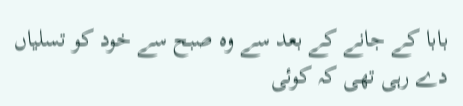بابا کے جانے کے بعد سے وہ صبح سے خود کو تسلیاں دے رہی تھی کہ کوئی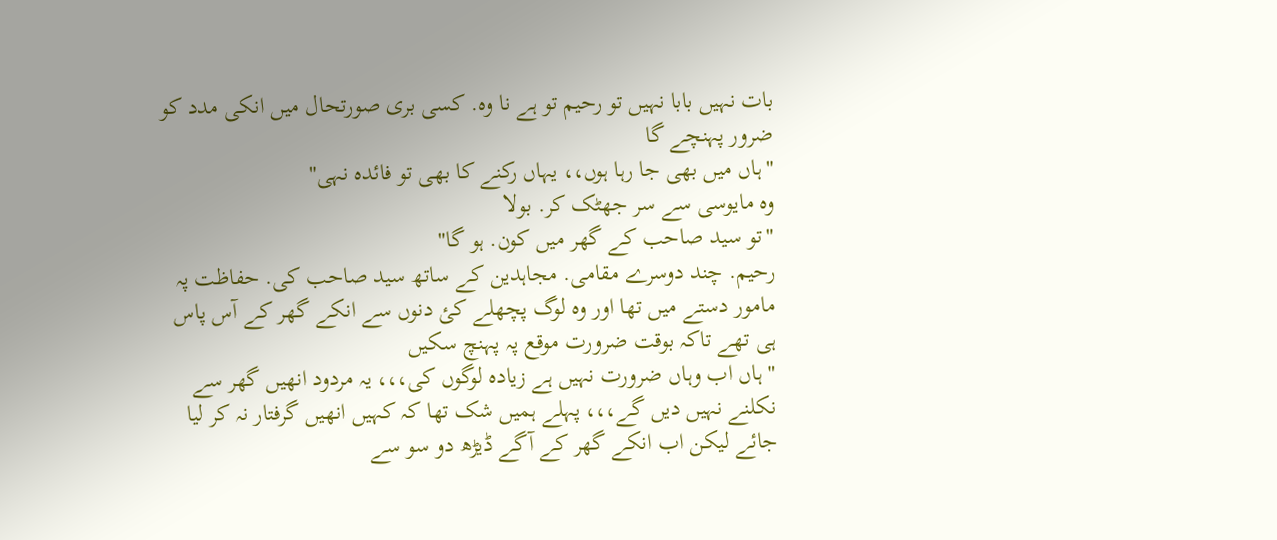بات نہیں بابا نہیں تو رحیم تو ہے نا وہ. کسی بری صورتحال میں انکی مدد کو ضرور پہنچے گا
"ہاں میں بھی جا رہا ہوں،، یہاں رکنے کا بھی تو فائدہ نہی"
وہ مایوسی سے سر جھٹک کر. بولا
"تو سید صاحب کے گھر میں کون. ہو گا"
رحیم. چند دوسرے مقامی. مجاہدین کے ساتھ سید صاحب کی. حفاظت پہ مامور دستے میں تھا اور وہ لوگ پچھلے کئ دنوں سے انکے گھر کے آس پاس ہی تھے تاکہ بوقت ضرورت موقع پہ پہنچ سکیں
" ہاں اب وہاں ضرورت نہیں ہے زیادہ لوگوں کی،،، یہ مردود انھیں گھر سے نکلنے نہیں دیں گے،،، پہلے ہمیں شک تھا کہ کہیں انھیں گرفتار نہ کر لیا جائے لیکن اب انکے گھر کے آگے ڈیڑھ دو سو سے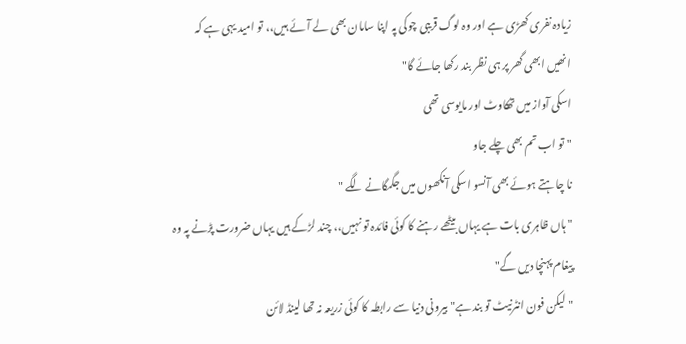زیادہ نفری کھڑی ہے اور وہ لوگ قریبی چوکی پہ اپنا سامان بھی لے آئے ہیں،، تو امید یہی ہے کہ انھیں ابھی گھر پر ہی نظر بند رکھا جائے گا"
اسکی آواز میں تھکاوٹ اور مایوسی تھی
" تو اب تم بھی چلے جاو
نا چاہتے ہوئے بھی آنسو اسکی آنکھوں میں جگمگانے لگے "
" ہاں ظاہری بات ہے یہاں بیٹھے رہنے کا کوئی فائدہ تو نہیں،، چند لڑکے ہیں یہاں ضرورت پڑنے پہ وہ پیغام پہنچا دیں گے"
" لیکن فون انٹرنیٹ تو بند ہے" بیرونی دنیا سے رابطہ کا کوئی زریعہ نہ تھا لینڈ لائن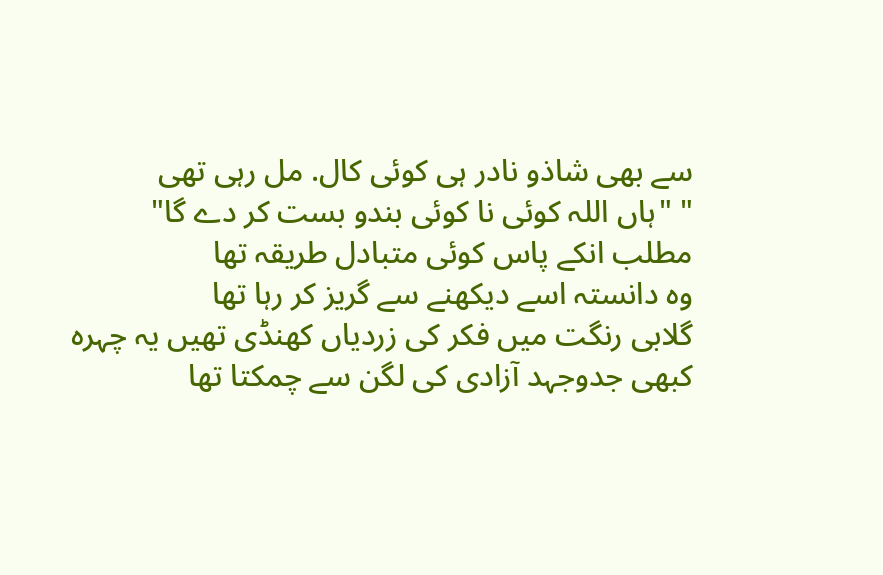سے بھی شاذو نادر ہی کوئی کال. مل رہی تھی
" "ہاں اللہ کوئی نا کوئی بندو بست کر دے گا"
مطلب انکے پاس کوئی متبادل طریقہ تھا
وہ دانستہ اسے دیکھنے سے گریز کر رہا تھا
گلابی رنگت میں فکر کی زردیاں کھنڈی تھیں یہ چہرہ کبھی جدوجہد آزادی کی لگن سے چمکتا تھا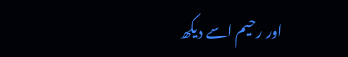اور رحیم اسے دیکھ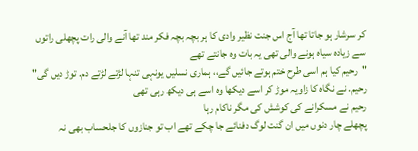کر سرشار ہو جاتا تھا آج اس جنت نظیر وادی کا ہر بچہ بچہ فکر مند تھا آنے والی رات پچھلی راتوں سے زیادہ سیاہ ہونے والی تھی یہ بات وہ جانتے تھے
"رحیم کیا ہم اسی طرح ختم ہوتے جائیں گے،، ہماری نسلیں یونہی تنہا لڑتے لڑتے دم. توڑ دیں گی"
رحیم. نے نگاہ کا زاویہ موڑ کر اسے دیکھا وہ اسے ہی دیکھ رہی تھی
رحیم نے مسکرانے کی کوشش کی مگر ناکام رہا
پچھلے چار دنوں میں ان گنت لوگ دفنائے جا چکے تھے اب تو جنازوں کا جلحساب بھی نہ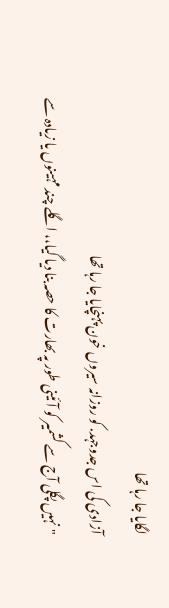لگایا جا رہا تھا
آزادی کی اس جدوجہد. کو روزانہ سیروں خون پہنچایا جا رہا تھا
"نہیں پگلی آج سے کشمیر کو آئینی طور پہ بھارت کا حصہ بنا دیا گیا،، اگلے چند مہینوں یا زیادہ سے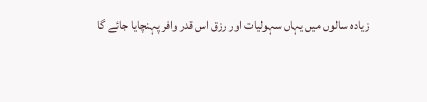زیادہ سالوں میں یہاں سہولیات اور رزق اس قدر وافر پہنچایا جائے گا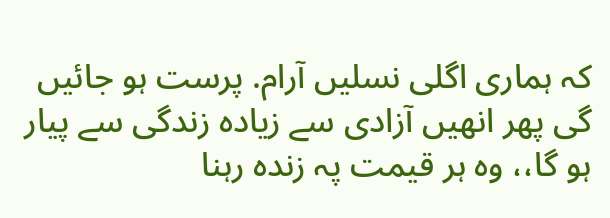کہ ہماری اگلی نسلیں آرام. پرست ہو جائیں گی پھر انھیں آزادی سے زیادہ زندگی سے پیار ہو گا،، وہ ہر قیمت پہ زندہ رہنا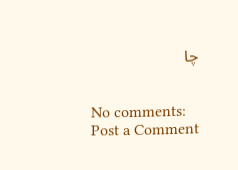چا


No comments:
Post a Comment